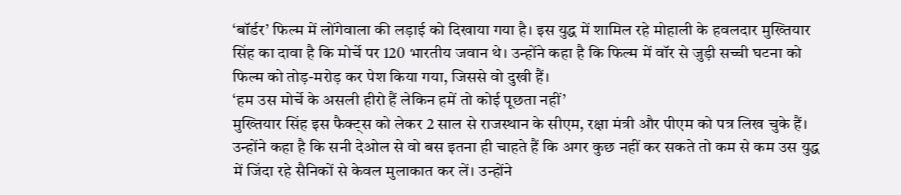‘बॉर्डर’ फिल्म में लोंगेवाला की लड़ाई को दिखाया गया है। इस युद्ध में शामिल रहे मोहाली के हवलदार मुख्तियार सिंह का दावा है कि मोर्चे पर 120 भारतीय जवान थे। उन्होंने कहा है कि फिल्म में वॉर से जुड़ी सच्ची घटना को फिल्म को तोड़-मरोड़ कर पेश किया गया, जिससे वो दुखी हैं।
‘हम उस मोर्चे के असली हीरो हैं लेकिन हमें तो कोई पूछता नहीं’
मुख्तियार सिंह इस फैक्ट्स को लेकर 2 साल से राजस्थान के सीएम, रक्षा मंत्री और पीएम को पत्र लिख चुके हैं। उन्होंने कहा है कि सनी देओल से वो बस इतना ही चाहते हैं कि अगर कुछ नहीं कर सकते तो कम से कम उस युद्ध में जिंदा रहे सैनिकों से केवल मुलाकात कर लें। उन्होंने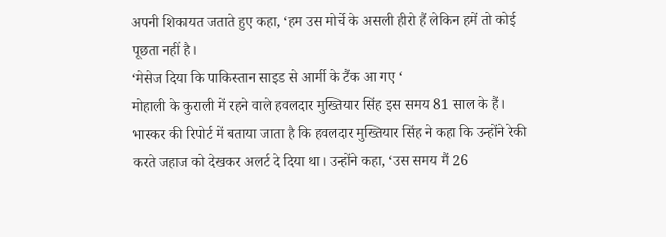अपनी शिकायत जताते हुए कहा, ‘हम उस मोर्चे के असली हीरो हैं लेकिन हमें तो कोई पूछता नहीं है।
‘मेसेज दिया कि पाकिस्तान साइड से आर्मी के टैंक आ गए ‘
मोहाली के कुराली में रहने वाले हवलदार मुख्तियार सिंह इस समय 81 साल के हैं। भास्कर की रिपोर्ट में बताया जाता है कि हवलदार मुख्तियार सिंह ने कहा कि उन्होंने रेकी करते जहाज को देखकर अलर्ट दे दिया था। उन्होंने कहा, ‘उस समय मैं 26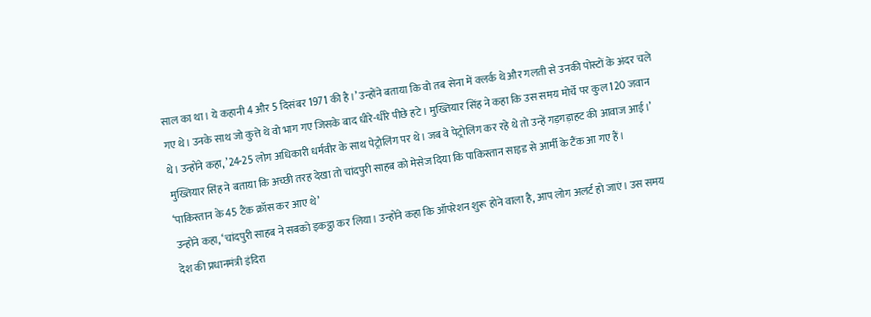साल का था। ये कहानी 4 और 5 दिसंबर 1971 की है।’ उन्होंने बताया कि वो तब सेना में क्लर्क थे और गलती से उनकी पोस्टों के अंदर चले गए थे। उनके साथ जो कुत्ते थे वो भाग गए जिसके बाद धीरे-धीरे पीछे हटे। मुख्तियार सिंह ने कहा कि उस समय मोर्चे पर कुल 120 जवान थे। उन्होंने कहा, ’24-25 लोग अधिकारी धर्मवीर के साथ पेट्रोलिंग पर थे। जब वे पेट्रोलिंग कर रहे थे तो उन्हें गड़गड़ाहट की आवाज आई।’ मुख्तियार सिंह ने बताया कि अच्छी तरह देखा तो चांदपुरी साहब को मेसेज दिया कि पाकिस्तान साइड से आर्मी के टैंक आ गए हैं।
‘पाकिस्तान के 45 टैंक क्रॉस कर आए थे’
उन्होंने कहा, ‘चांदपुरी साहब ने सबको इकट्ठा कर लिया। उन्होंने कहा कि ऑपरेशन शुरू होने वाला है, आप लोग अलर्ट हो जाएं। उस समय देश की प्रधानमंत्री इंदिरा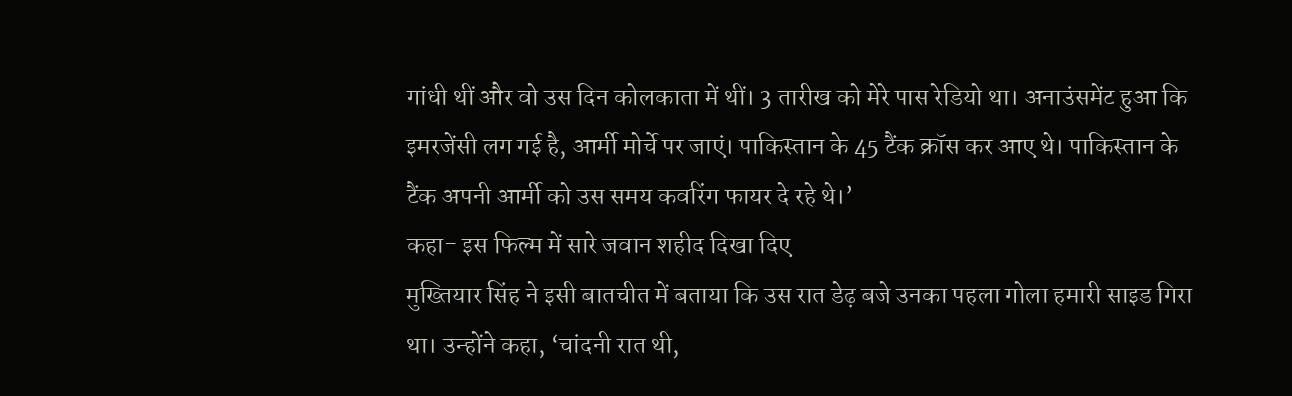गांधी थीं और वो उस दिन कोलकाता में थीं। 3 तारीख को मेरे पास रेडियो था। अनाउंसमेंट हुआ कि इमरजेंसी लग गई है, आर्मी मोर्चे पर जाएं। पाकिस्तान के 45 टैंक क्रॉस कर आए थे। पाकिस्तान के टैंक अपनी आर्मी को उस समय कवरिंग फायर दे रहे थे।’
कहा- इस फिल्म में सारे जवान शहीद दिखा दिए
मुख्तियार सिंह ने इसी बातचीत में बताया कि उस रात डेढ़ बजे उनका पहला गोला हमारी साइड गिरा था। उन्होंने कहा, ‘चांदनी रात थी,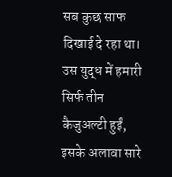सब कुछ साफ दिखाई दे रहा था। उस युद्ध में हमारी सिर्फ तीन कैजुअल्टी हुईं, इसके अलावा सारे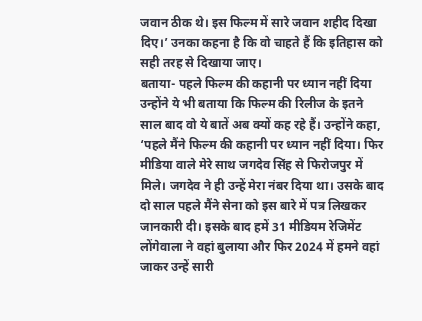जवान ठीक थे। इस फिल्म में सारे जवान शहीद दिखा दिए।’ उनका कहना है कि वो चाहते हैं कि इतिहास को सही तरह से दिखाया जाए।
बताया- पहले फिल्म की कहानी पर ध्यान नहीं दिया
उन्होंने ये भी बताया कि फिल्म की रिलीज के इतने साल बाद वो ये बातें अब क्यों कह रहे हैं। उन्होंने कहा, ‘पहले मैंने फिल्म की कहानी पर ध्यान नहीं दिया। फिर मीडिया वाले मेरे साथ जगदेव सिंह से फिरोजपुर में मिले। जगदेव ने ही उन्हें मेरा नंबर दिया था। उसके बाद दो साल पहले मैंने सेना को इस बारे में पत्र लिखकर जानकारी दी। इसके बाद हमें 31 मीडियम रेजिमेंट लोंगेवाला ने वहां बुलाया और फिर 2024 में हमने वहां जाकर उन्हें सारी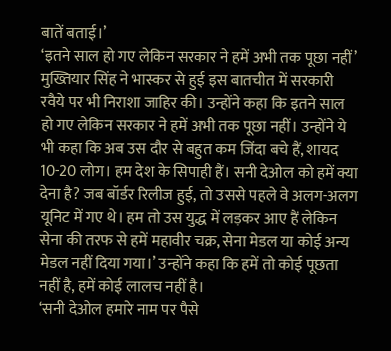बातें बताई।’
‘इतने साल हो गए लेकिन सरकार ने हमें अभी तक पूछा नहीं’
मुख्तियार सिंह ने भास्कर से हुई इस बातचीत में सरकारी रवैये पर भी निराशा जाहिर की। उन्होंने कहा कि इतने साल हो गए लेकिन सरकार ने हमें अभी तक पूछा नहीं। उन्होंने ये भी कहा कि अब उस दौर से बहुत कम जिंदा बचे हैं, शायद 10-20 लोग। हम देश के सिपाही हैं। सनी देओल को हमें क्या देना है? जब बॉर्डर रिलीज हुई, तो उससे पहले वे अलग-अलग यूनिट में गए थे। हम तो उस युद्ध में लड़कर आए हैं लेकिन सेना की तरफ से हमें महावीर चक्र, सेना मेडल या कोई अन्य मेडल नहीं दिया गया।’ उन्होंने कहा कि हमें तो कोई पूछता नहीं है, हमें कोई लालच नहीं है।
‘सनी देओल हमारे नाम पर पैसे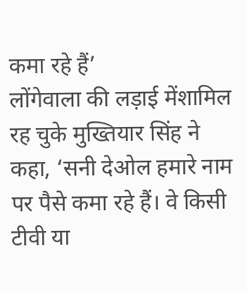कमा रहे हैं’
लोंगेवाला की लड़ाई मेंशामिल रह चुके मुख्तियार सिंह ने कहा, ‘सनी देओल हमारे नाम पर पैसे कमा रहे हैं। वे किसी टीवी या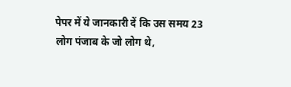पेपर में ये जानकारी दें कि उस समय 23 लोग पंजाब के जो लोग थे,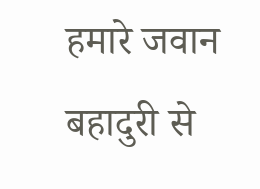हमारे जवान बहादुरी से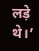लड़े थे।’